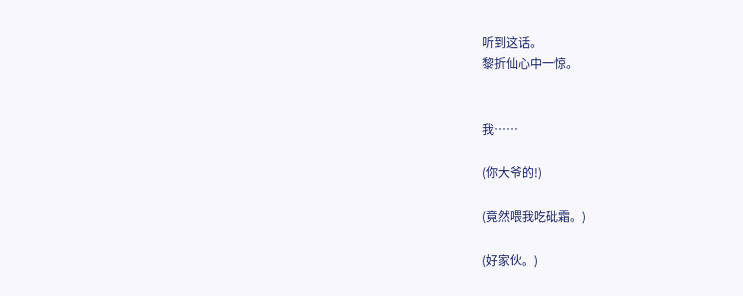听到这话。
黎折仙心中一惊。


我……

(你大爷的!)

(竟然喂我吃砒霜。)

(好家伙。)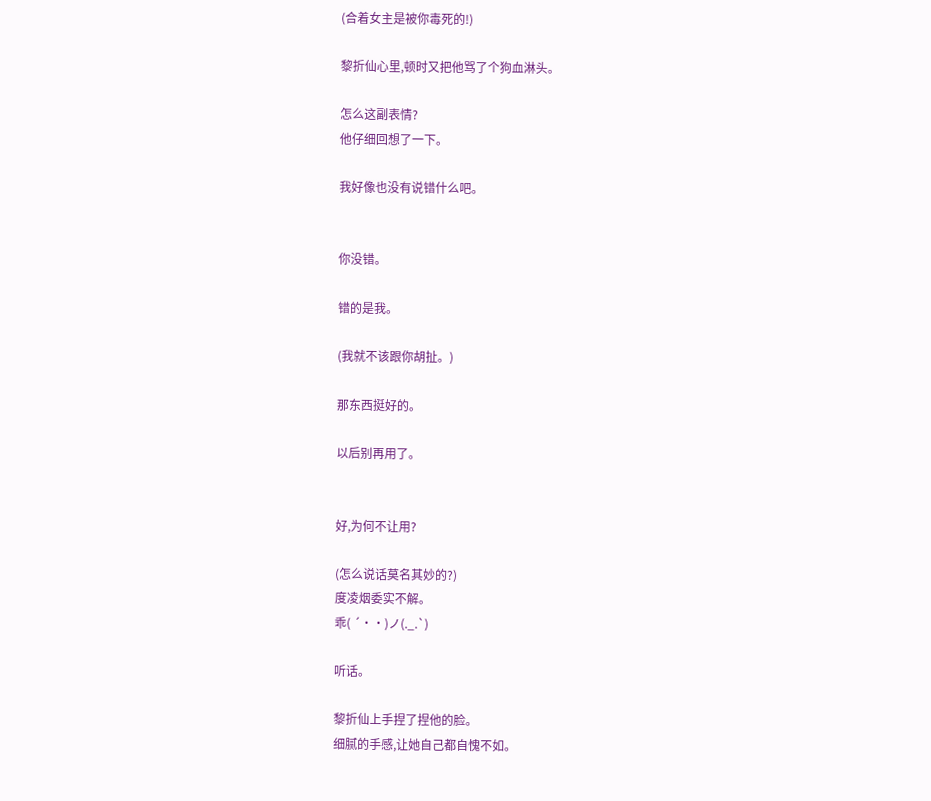(合着女主是被你毒死的!)

黎折仙心里,顿时又把他骂了个狗血淋头。

怎么这副表情?
他仔细回想了一下。

我好像也没有说错什么吧。


你没错。

错的是我。

(我就不该跟你胡扯。)

那东西挺好的。

以后别再用了。


好,为何不让用?

(怎么说话莫名其妙的?)
度凌烟委实不解。
乖( ´・・)ノ(._.`)

听话。

黎折仙上手捏了捏他的脸。
细腻的手感,让她自己都自愧不如。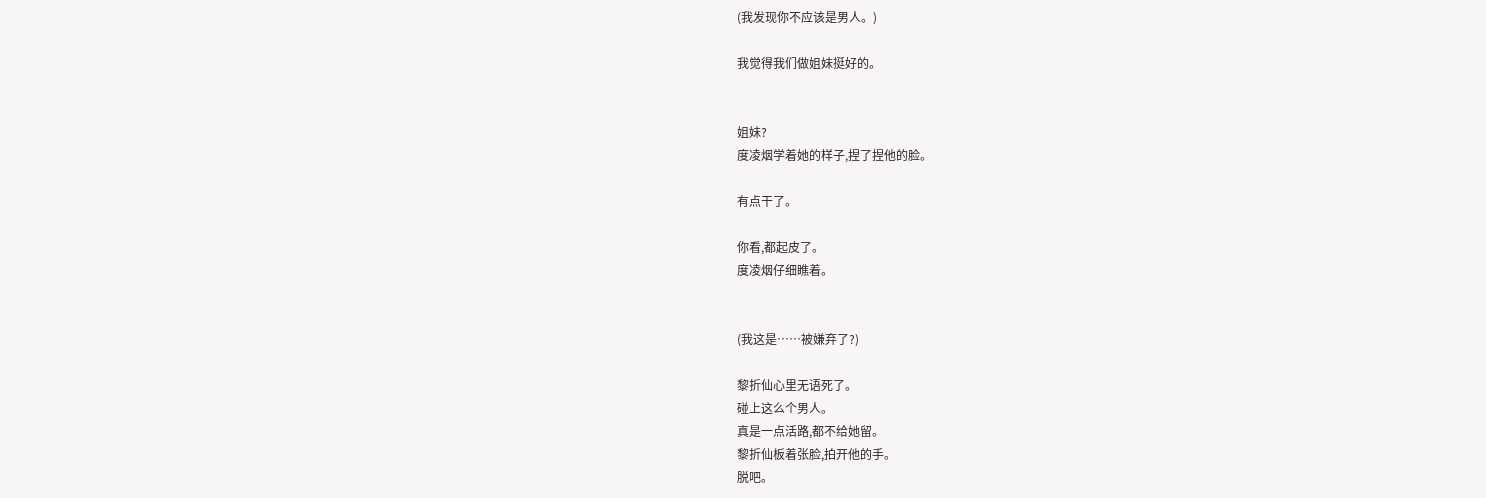(我发现你不应该是男人。)

我觉得我们做姐妹挺好的。


姐妹?
度凌烟学着她的样子,捏了捏他的脸。

有点干了。

你看,都起皮了。
度凌烟仔细瞧着。


(我这是……被嫌弃了?)

黎折仙心里无语死了。
碰上这么个男人。
真是一点活路,都不给她留。
黎折仙板着张脸,拍开他的手。
脱吧。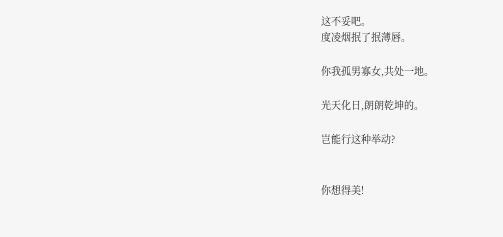这不妥吧。
度凌烟抿了抿薄唇。

你我孤男寡女,共处一地。

光天化日,朗朗乾坤的。

岂能行这种举动?


你想得美!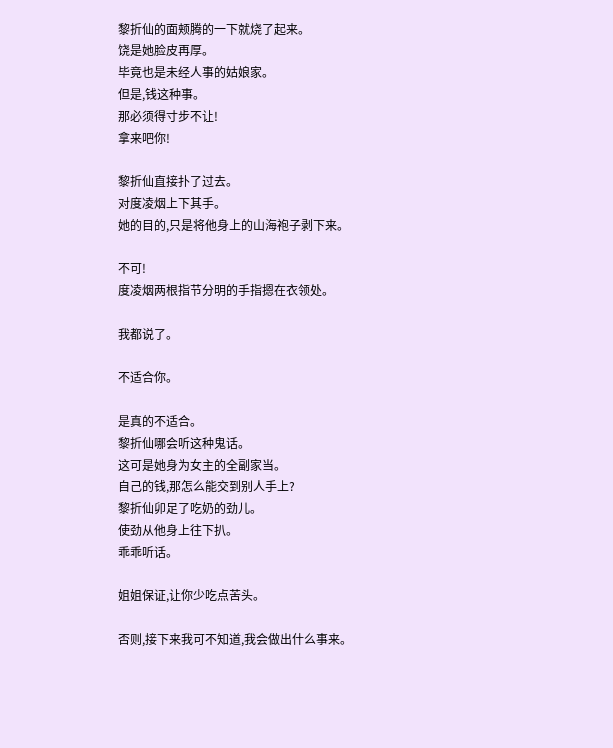黎折仙的面颊腾的一下就烧了起来。
饶是她脸皮再厚。
毕竟也是未经人事的姑娘家。
但是,钱这种事。
那必须得寸步不让!
拿来吧你!

黎折仙直接扑了过去。
对度凌烟上下其手。
她的目的,只是将他身上的山海袍子剥下来。

不可!
度凌烟两根指节分明的手指摁在衣领处。

我都说了。

不适合你。

是真的不适合。
黎折仙哪会听这种鬼话。
这可是她身为女主的全副家当。
自己的钱,那怎么能交到别人手上?
黎折仙卯足了吃奶的劲儿。
使劲从他身上往下扒。
乖乖听话。

姐姐保证,让你少吃点苦头。

否则,接下来我可不知道,我会做出什么事来。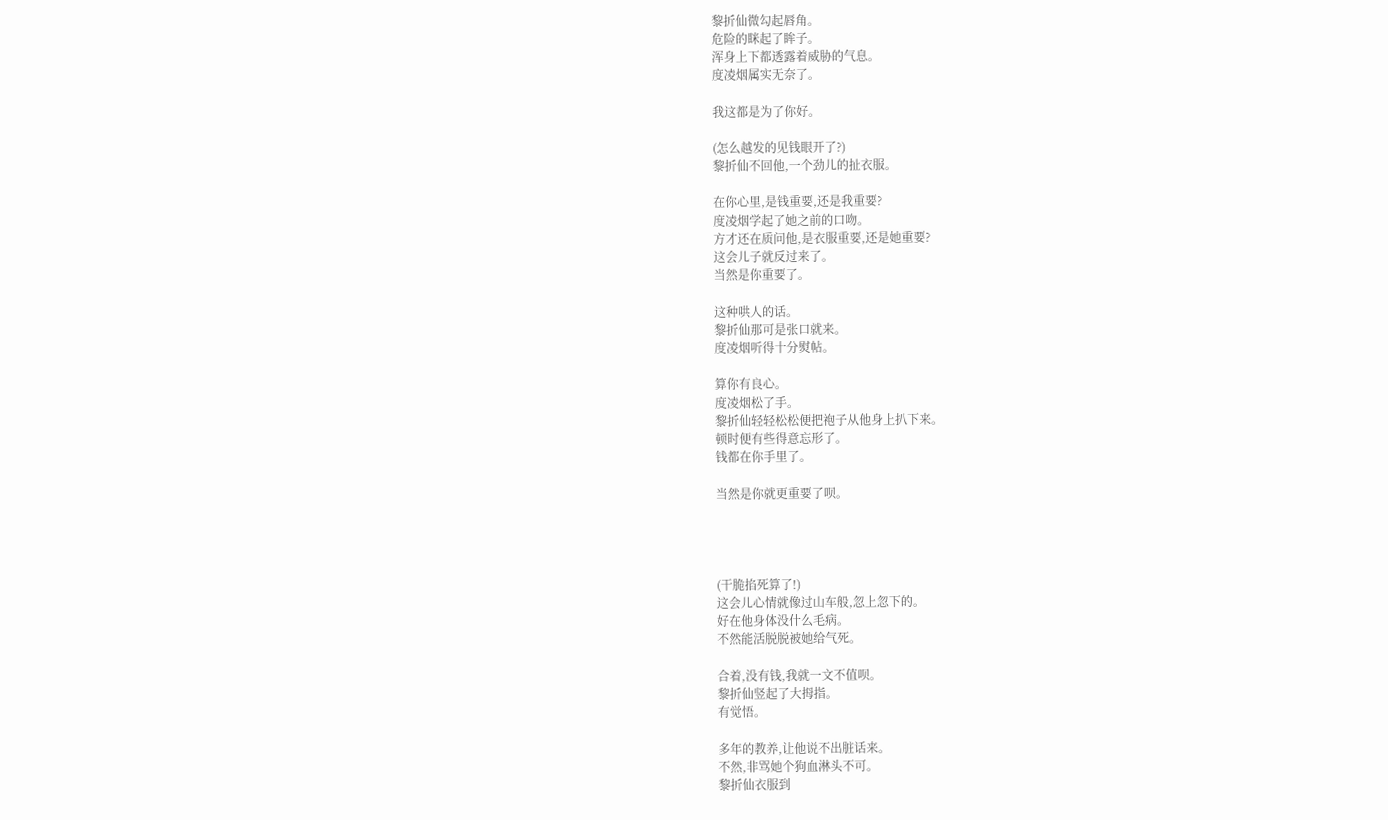黎折仙微勾起唇角。
危险的眯起了眸子。
浑身上下都透露着威胁的气息。
度凌烟属实无奈了。

我这都是为了你好。

(怎么越发的见钱眼开了?)
黎折仙不回他,一个劲儿的扯衣服。

在你心里,是钱重要,还是我重要?
度凌烟学起了她之前的口吻。
方才还在质问他,是衣服重要,还是她重要?
这会儿子就反过来了。
当然是你重要了。

这种哄人的话。
黎折仙那可是张口就来。
度凌烟听得十分熨帖。

算你有良心。
度凌烟松了手。
黎折仙轻轻松松便把袍子从他身上扒下来。
顿时便有些得意忘形了。
钱都在你手里了。

当然是你就更重要了呗。




(干脆掐死算了!)
这会儿心情就像过山车般,忽上忽下的。
好在他身体没什么毛病。
不然能活脱脱被她给气死。

合着,没有钱,我就一文不值呗。
黎折仙竖起了大拇指。
有觉悟。

多年的教养,让他说不出脏话来。
不然,非骂她个狗血淋头不可。
黎折仙衣服到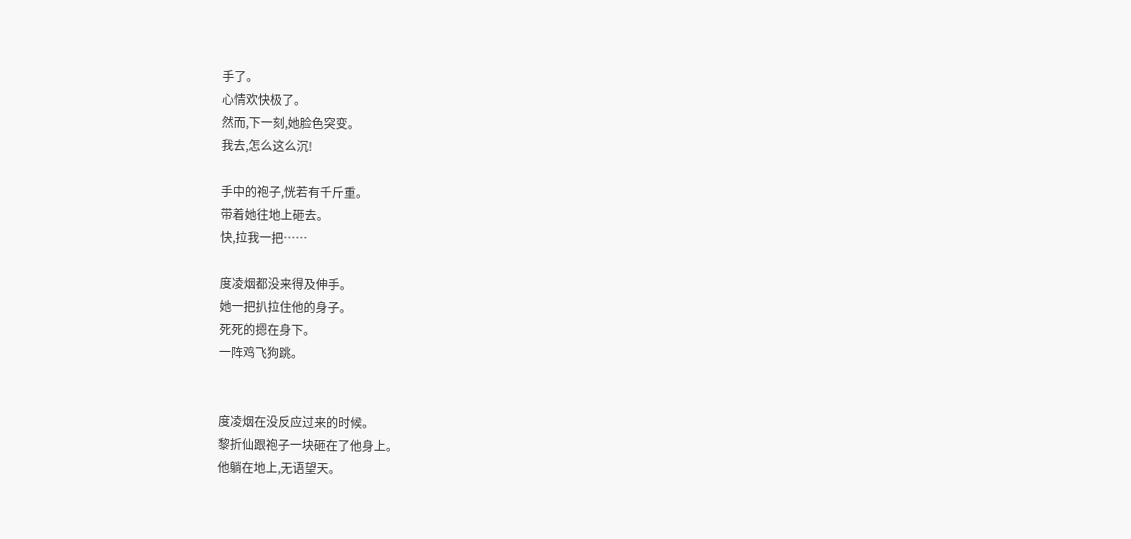手了。
心情欢快极了。
然而,下一刻,她脸色突变。
我去,怎么这么沉!

手中的袍子,恍若有千斤重。
带着她往地上砸去。
快,拉我一把……

度凌烟都没来得及伸手。
她一把扒拉住他的身子。
死死的摁在身下。
一阵鸡飞狗跳。


度凌烟在没反应过来的时候。
黎折仙跟袍子一块砸在了他身上。
他躺在地上,无语望天。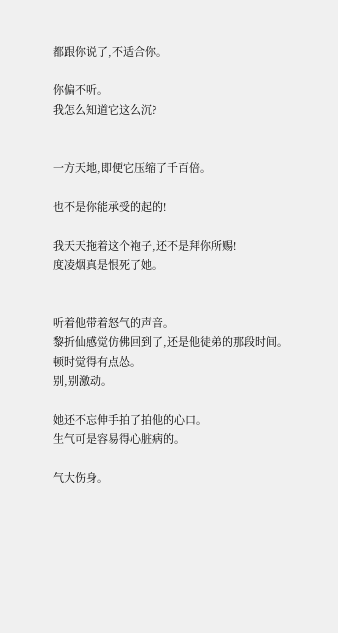都跟你说了,不适合你。

你偏不听。
我怎么知道它这么沉?


一方天地,即便它压缩了千百倍。

也不是你能承受的起的!

我天天拖着这个袍子,还不是拜你所赐!
度凌烟真是恨死了她。


听着他带着怒气的声音。
黎折仙感觉仿佛回到了,还是他徒弟的那段时间。
顿时觉得有点怂。
别,别激动。

她还不忘伸手拍了拍他的心口。
生气可是容易得心脏病的。

气大伤身。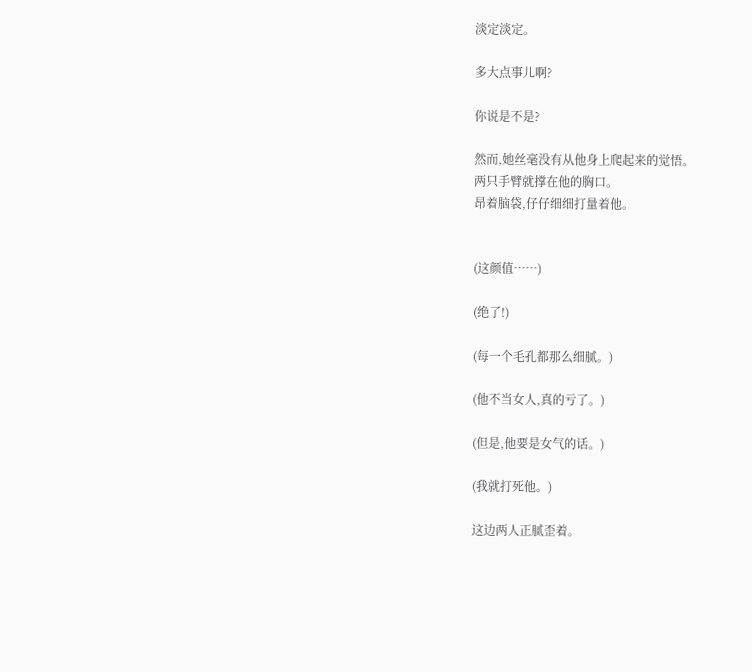淡定淡定。

多大点事儿啊?

你说是不是?

然而,她丝毫没有从他身上爬起来的觉悟。
两只手臂就撑在他的胸口。
昂着脑袋,仔仔细细打量着他。


(这颜值……)

(绝了!)

(每一个毛孔都那么细腻。)

(他不当女人,真的亏了。)

(但是,他要是女气的话。)

(我就打死他。)

这边两人正腻歪着。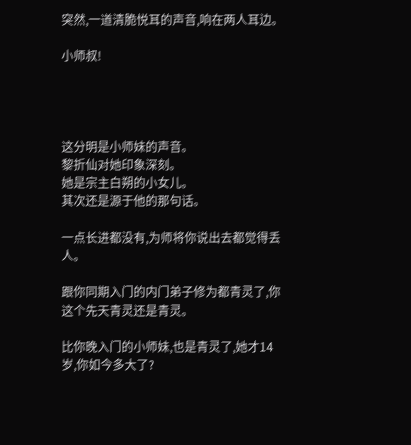突然,一道清脆悦耳的声音,响在两人耳边。

小师叔!




这分明是小师妹的声音。
黎折仙对她印象深刻。
她是宗主白朔的小女儿。
其次还是源于他的那句话。

一点长进都没有,为师将你说出去都觉得丢人。

跟你同期入门的内门弟子修为都青灵了,你这个先天青灵还是青灵。

比你晚入门的小师妹,也是青灵了,她才14岁,你如今多大了?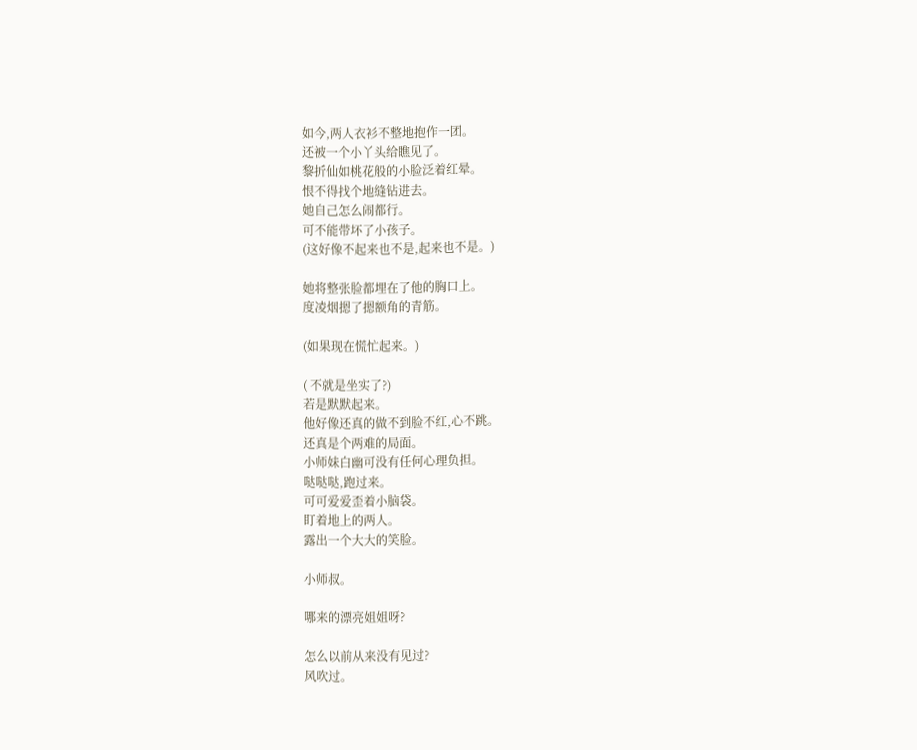如今,两人衣衫不整地抱作一团。
还被一个小丫头给瞧见了。
黎折仙如桃花般的小脸泛着红晕。
恨不得找个地缝钻进去。
她自己怎么闹都行。
可不能带坏了小孩子。
(这好像不起来也不是,起来也不是。)

她将整张脸都埋在了他的胸口上。
度凌烟摁了摁额角的青筋。

(如果现在慌忙起来。)

( 不就是坐实了?)
若是默默起来。
他好像还真的做不到脸不红,心不跳。
还真是个两难的局面。
小师妹白幽可没有任何心理负担。
哒哒哒,跑过来。
可可爱爱歪着小脑袋。
盯着地上的两人。
露出一个大大的笑脸。

小师叔。

哪来的漂亮姐姐呀?

怎么以前从来没有见过?
风吹过。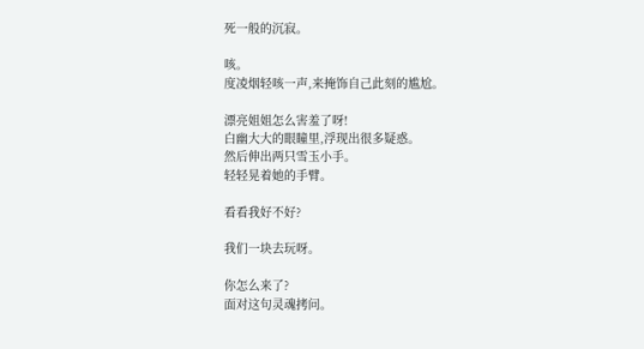死一般的沉寂。

咳。
度凌烟轻咳一声,来掩饰自己此刻的尴尬。

漂亮姐姐怎么害羞了呀!
白幽大大的眼瞳里,浮现出很多疑惑。
然后伸出两只雪玉小手。
轻轻晃着她的手臂。

看看我好不好?

我们一块去玩呀。

你怎么来了?
面对这句灵魂拷问。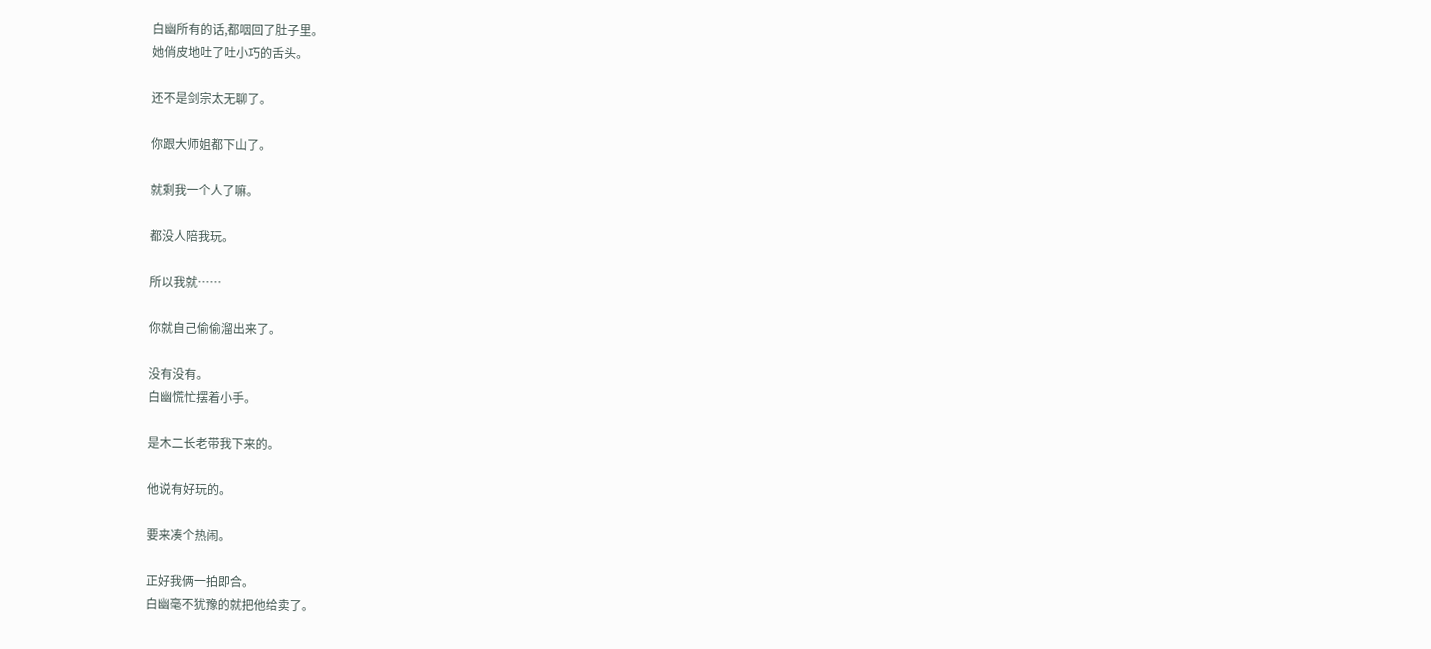白幽所有的话,都咽回了肚子里。
她俏皮地吐了吐小巧的舌头。

还不是剑宗太无聊了。

你跟大师姐都下山了。

就剩我一个人了嘛。

都没人陪我玩。

所以我就……

你就自己偷偷溜出来了。

没有没有。
白幽慌忙摆着小手。

是木二长老带我下来的。

他说有好玩的。

要来凑个热闹。

正好我俩一拍即合。
白幽毫不犹豫的就把他给卖了。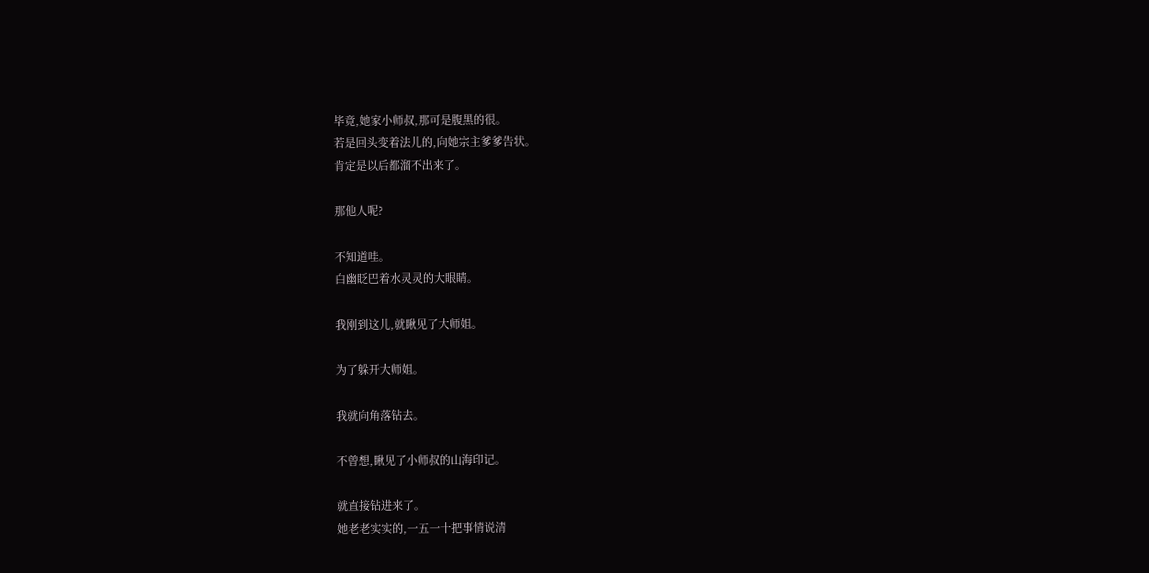毕竟,她家小师叔,那可是腹黑的很。
若是回头变着法儿的,向她宗主爹爹告状。
肯定是以后都溜不出来了。

那他人呢?

不知道哇。
白幽眨巴着水灵灵的大眼睛。

我刚到这儿,就瞅见了大师姐。

为了躲开大师姐。

我就向角落钻去。

不曾想,瞅见了小师叔的山海印记。

就直接钻进来了。
她老老实实的,一五一十把事情说清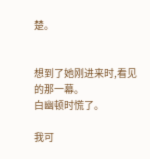楚。


想到了她刚进来时,看见的那一幕。
白幽顿时慌了。

我可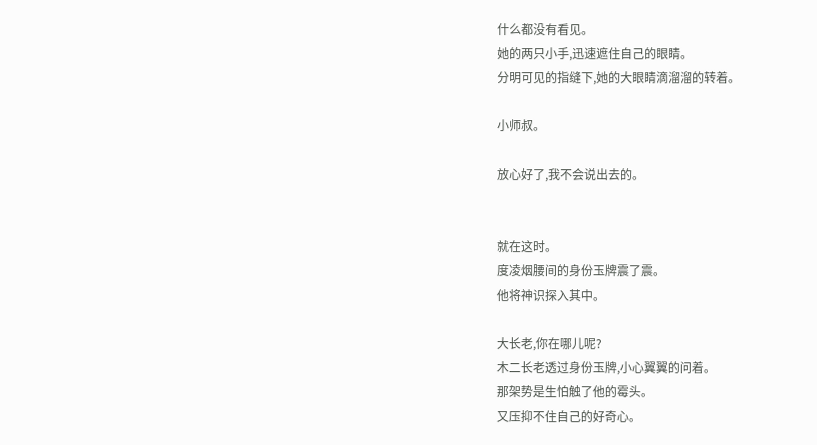什么都没有看见。
她的两只小手,迅速遮住自己的眼睛。
分明可见的指缝下,她的大眼睛滴溜溜的转着。

小师叔。

放心好了,我不会说出去的。


就在这时。
度凌烟腰间的身份玉牌震了震。
他将神识探入其中。

大长老,你在哪儿呢?
木二长老透过身份玉牌,小心翼翼的问着。
那架势是生怕触了他的霉头。
又压抑不住自己的好奇心。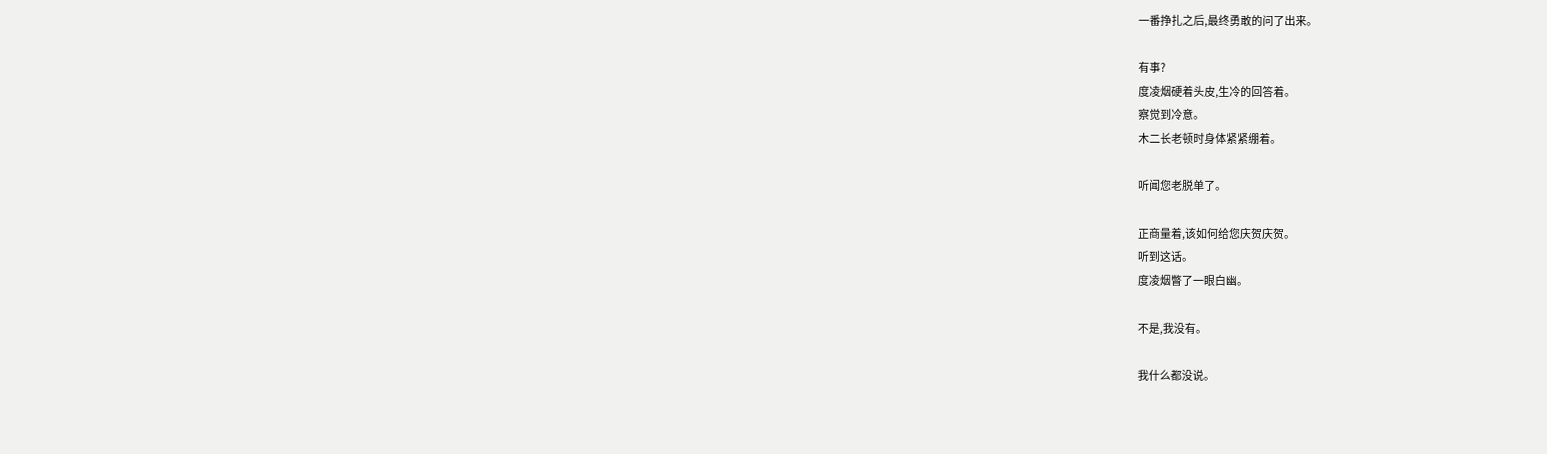一番挣扎之后,最终勇敢的问了出来。

有事?
度凌烟硬着头皮,生冷的回答着。
察觉到冷意。
木二长老顿时身体紧紧绷着。

听闻您老脱单了。

正商量着,该如何给您庆贺庆贺。
听到这话。
度凌烟瞥了一眼白幽。

不是,我没有。

我什么都没说。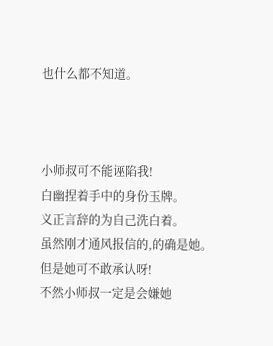也什么都不知道。



小师叔可不能诬陷我!
白幽捏着手中的身份玉牌。
义正言辞的为自己洗白着。
虽然刚才通风报信的,的确是她。
但是她可不敢承认呀!
不然小师叔一定是会嫌她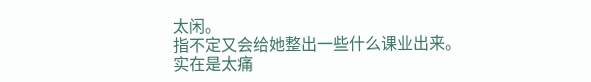太闲。
指不定又会给她整出一些什么课业出来。
实在是太痛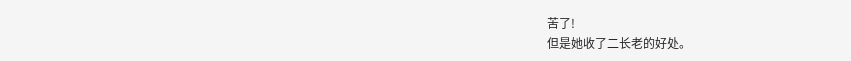苦了!
但是她收了二长老的好处。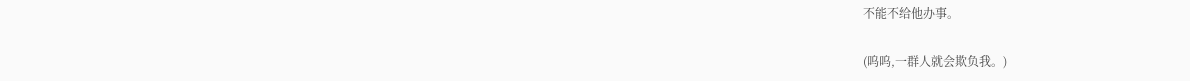不能不给他办事。

(呜呜,一群人就会欺负我。)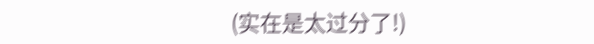(实在是太过分了!)